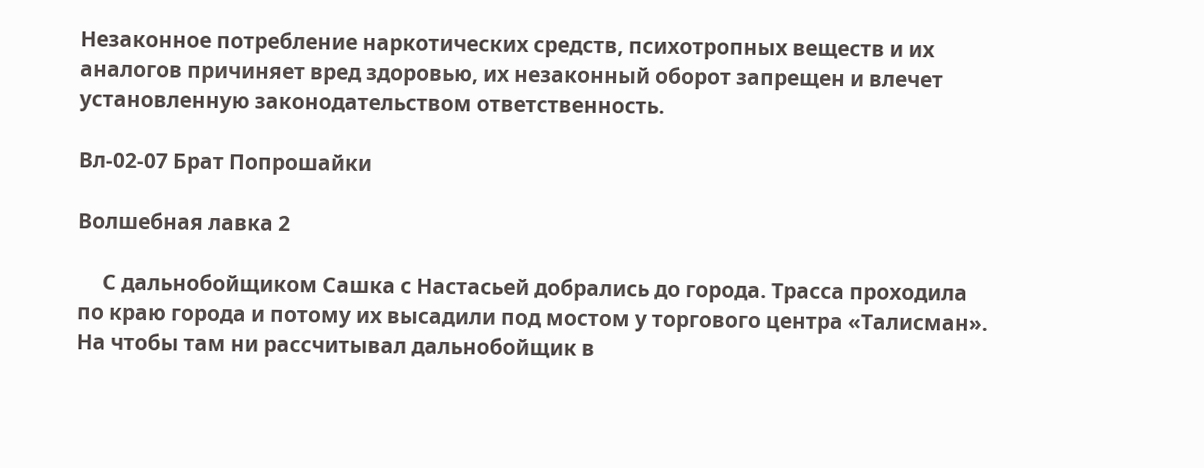Незаконное потребление наркотических средств, психотропных веществ и их аналогов причиняет вред здоровью, их незаконный оборот запрещен и влечет установленную законодательством ответственность.

Вл-02-07 Брат Попрошайки

Волшебная лавка 2

     С дальнобойщиком Сашка с Настасьей добрались до города. Трасса проходила по краю города и потому их высадили под мостом у торгового центра «Талисман». На чтобы там ни рассчитывал дальнобойщик в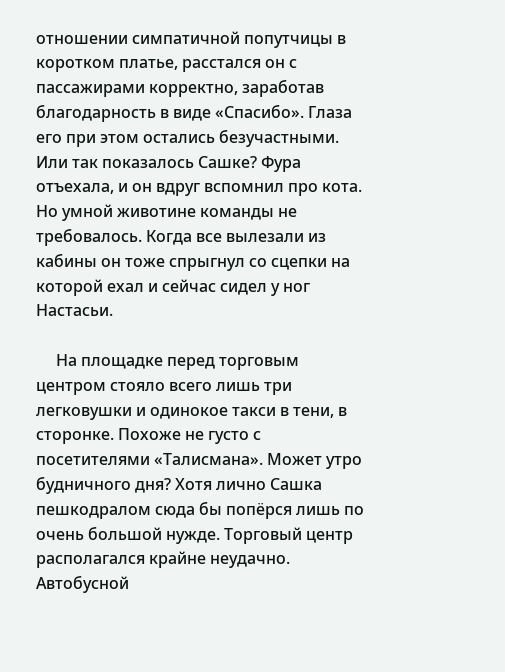отношении симпатичной попутчицы в коротком платье, расстался он с пассажирами корректно, заработав благодарность в виде «Спасибо». Глаза его при этом остались безучастными. Или так показалось Сашке? Фура отъехала, и он вдруг вспомнил про кота. Но умной животине команды не требовалось. Когда все вылезали из кабины он тоже спрыгнул со сцепки на которой ехал и сейчас сидел у ног Настасьи.

     На площадке перед торговым центром стояло всего лишь три легковушки и одинокое такси в тени, в сторонке. Похоже не густо с посетителями «Талисмана». Может утро будничного дня? Хотя лично Сашка пешкодралом сюда бы попёрся лишь по очень большой нужде. Торговый центр располагался крайне неудачно. Автобусной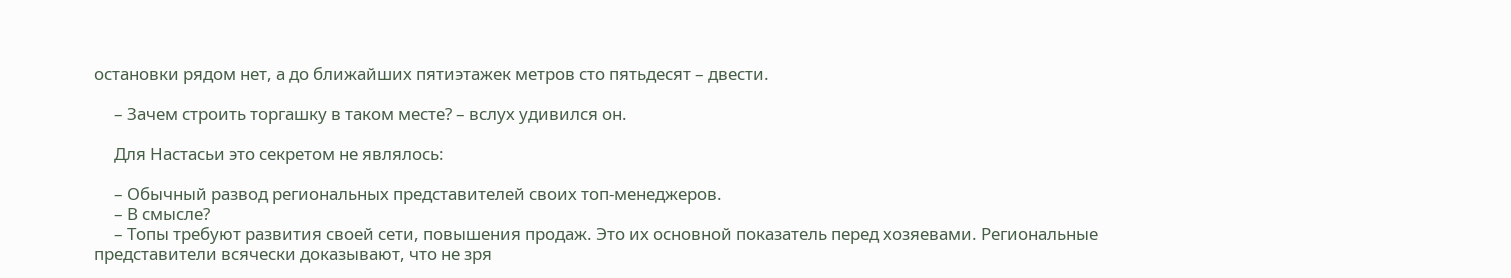остановки рядом нет, а до ближайших пятиэтажек метров сто пятьдесят – двести.

     – Зачем строить торгашку в таком месте? – вслух удивился он.

     Для Настасьи это секретом не являлось:

     – Обычный развод региональных представителей своих топ-менеджеров.
     – В смысле?
     – Топы требуют развития своей сети, повышения продаж. Это их основной показатель перед хозяевами. Региональные представители всячески доказывают, что не зря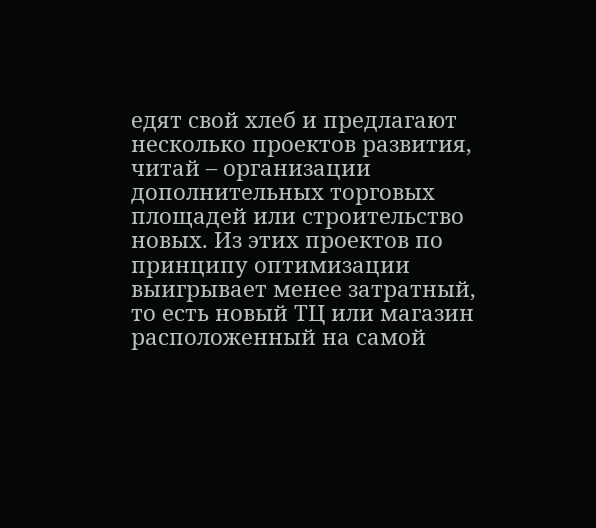едят свой хлеб и предлагают несколько проектов развития, читай – организации дополнительных торговых площадей или строительство новых. Из этих проектов по принципу оптимизации выигрывает менее затратный, то есть новый ТЦ или магазин расположенный на самой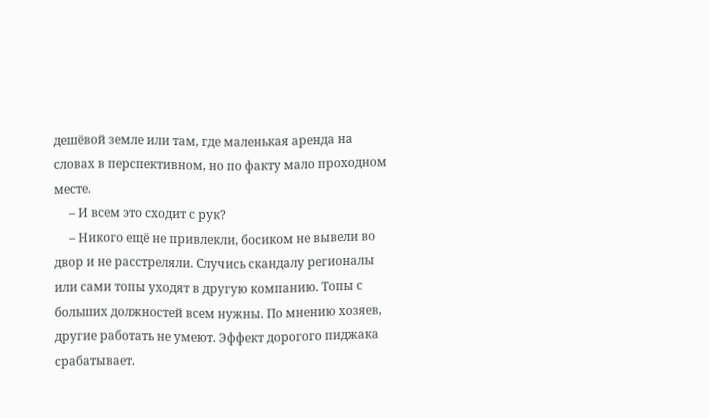дешёвой земле или там, где маленькая аренда на словах в перспективном, но по факту мало проходном месте.
     – И всем это сходит с рук?
     – Никого ещё не привлекли, босиком не вывели во двор и не расстреляли. Случись скандалу регионалы или сами топы уходят в другую компанию. Топы с больших должностей всем нужны. По мнению хозяев, другие работать не умеют. Эффект дорогого пиджака срабатывает.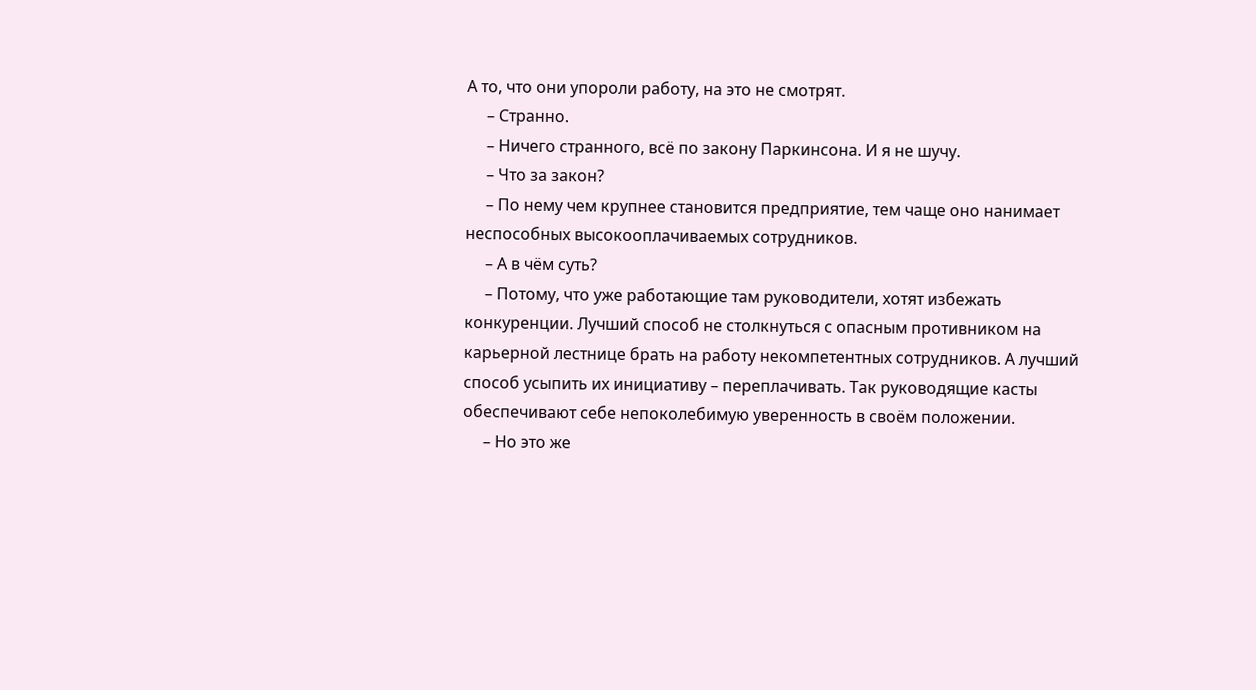А то, что они упороли работу, на это не смотрят.
     – Странно.
     – Ничего странного, всё по закону Паркинсона. И я не шучу.
     – Что за закон?
     – По нему чем крупнее становится предприятие, тем чаще оно нанимает неспособных высокооплачиваемых сотрудников.
     – А в чём суть?
     – Потому, что уже работающие там руководители, хотят избежать конкуренции. Лучший способ не столкнуться с опасным противником на карьерной лестнице брать на работу некомпетентных сотрудников. А лучший способ усыпить их инициативу – переплачивать. Так руководящие касты обеспечивают себе непоколебимую уверенность в своём положении.
     – Но это же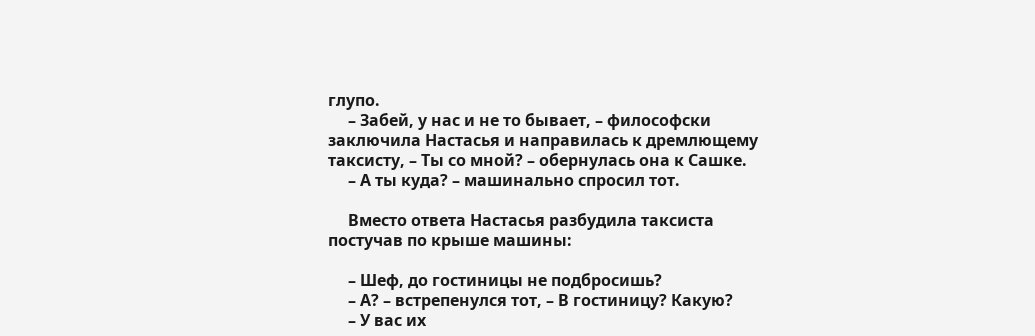глупо.
     – Забей, у нас и не то бывает, – философски заключила Настасья и направилась к дремлющему таксисту, – Ты со мной? – обернулась она к Сашке.
     – А ты куда? – машинально спросил тот.

     Вместо ответа Настасья разбудила таксиста постучав по крыше машины:

     – Шеф, до гостиницы не подбросишь?
     – А? – встрепенулся тот, – В гостиницу? Какую?
     – У вас их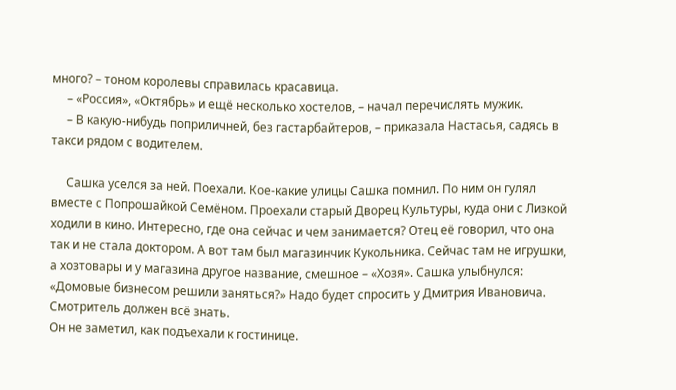много? – тоном королевы справилась красавица.
     – «Россия», «Октябрь» и ещё несколько хостелов, – начал перечислять мужик.
     – В какую-нибудь поприличней, без гастарбайтеров, – приказала Настасья, садясь в такси рядом с водителем.

     Сашка уселся за ней. Поехали. Кое-какие улицы Сашка помнил. По ним он гулял вместе с Попрошайкой Семёном. Проехали старый Дворец Культуры, куда они с Лизкой ходили в кино. Интересно, где она сейчас и чем занимается? Отец её говорил, что она так и не стала доктором. А вот там был магазинчик Кукольника. Сейчас там не игрушки, а хозтовары и у магазина другое название, смешное – «Хозя». Сашка улыбнулся: «Домовые бизнесом решили заняться?» Надо будет спросить у Дмитрия Ивановича. Смотритель должен всё знать.
Он не заметил, как подъехали к гостинице.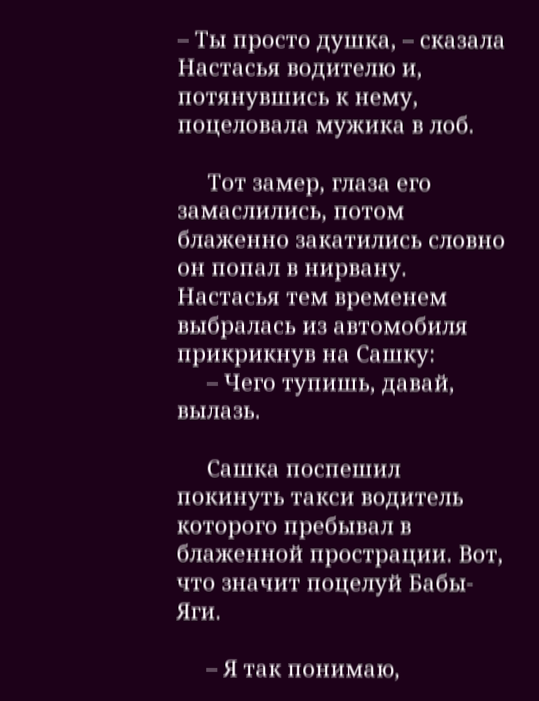– Ты просто душка, – сказала Настасья водителю и, потянувшись к нему, поцеловала мужика в лоб.

     Тот замер, глаза его замаслились, потом блаженно закатились словно он попал в нирвану. Настасья тем временем выбралась из автомобиля прикрикнув на Сашку:
     – Чего тупишь, давай, вылазь.

     Сашка поспешил покинуть такси водитель которого пребывал в блаженной прострации. Вот, что значит поцелуй Бабы-Яги.

     – Я так понимаю,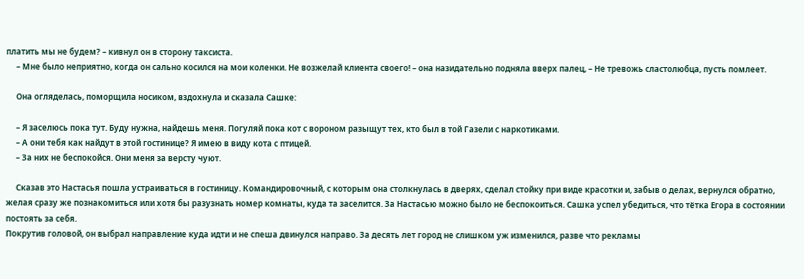платить мы не будем? – кивнул он в сторону таксиста.
     – Мне было неприятно, когда он сально косился на мои коленки. Не возжелай клиента своего! – она назидательно подняла вверх палец, – Не тревожь сластолюбца, пусть помлеет.

     Она огляделась, поморщила носиком, вздохнула и сказала Сашке:

     – Я заселюсь пока тут. Буду нужна, найдешь меня. Погуляй пока кот с вороном разыщут тех, кто был в той Газели с наркотиками.
     – А они тебя как найдут в этой гостинице? Я имею в виду кота с птицей.
     – За них не беспокойся. Они меня за версту чуют.

     Сказав это Настасья пошла устраиваться в гостиницу. Командировочный, с которым она столкнулась в дверях, сделал стойку при виде красотки и, забыв о делах, вернулся обратно, желая сразу же познакомиться или хотя бы разузнать номер комнаты, куда та заселится. За Настасью можно было не беспокоиться. Сашка успел убедиться, что тётка Егора в состоянии постоять за себя.
Покрутив головой, он выбрал направление куда идти и не спеша двинулся направо. За десять лет город не слишком уж изменился, разве что рекламы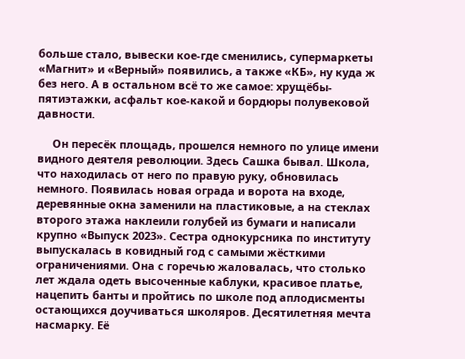больше стало, вывески кое-где сменились, супермаркеты «Магнит» и «Верный» появились, а также «КБ», ну куда ж без него. А в остальном всё то же самое: хрущёбы-пятиэтажки, асфальт кое-какой и бордюры полувековой давности.

     Он пересёк площадь, прошелся немного по улице имени видного деятеля революции. Здесь Сашка бывал. Школа, что находилась от него по правую руку, обновилась немного. Появилась новая ограда и ворота на входе, деревянные окна заменили на пластиковые, а на стеклах второго этажа наклеили голубей из бумаги и написали крупно «Выпуск 2023». Сестра однокурсника по институту выпускалась в ковидный год с самыми жёсткими ограничениями. Она с горечью жаловалась, что столько лет ждала одеть высоченные каблуки, красивое платье, нацепить банты и пройтись по школе под аплодисменты остающихся доучиваться школяров. Десятилетняя мечта насмарку. Её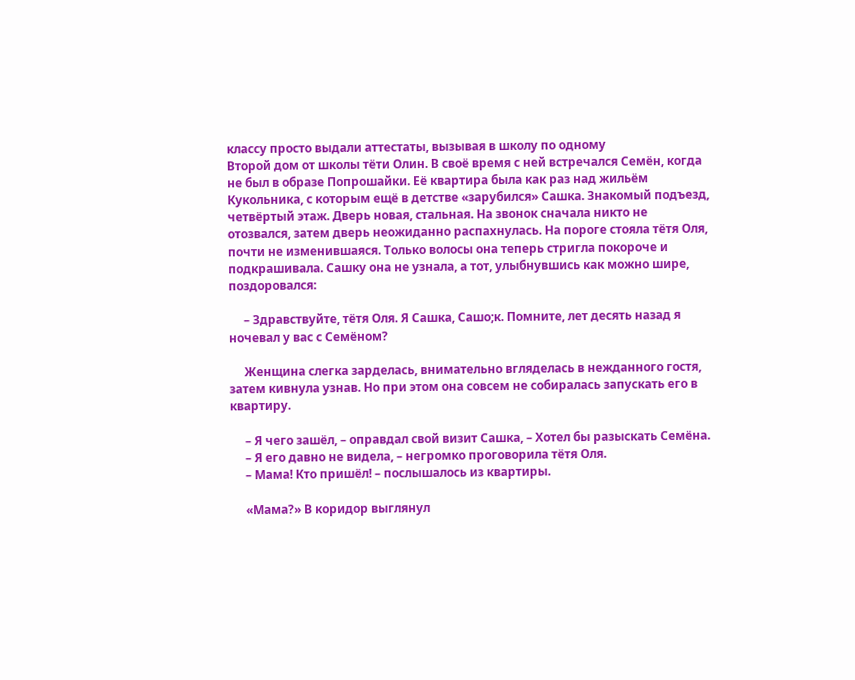классу просто выдали аттестаты, вызывая в школу по одному
Второй дом от школы тёти Олин. В своё время с ней встречался Семён, когда не был в образе Попрошайки. Её квартира была как раз над жильём Кукольника, с которым ещё в детстве «зарубился» Сашка. Знакомый подъезд, четвёртый этаж. Дверь новая, стальная. На звонок сначала никто не отозвался, затем дверь неожиданно распахнулась. На пороге стояла тётя Оля, почти не изменившаяся. Только волосы она теперь стригла покороче и подкрашивала. Сашку она не узнала, а тот, улыбнувшись как можно шире, поздоровался:

     – Здравствуйте, тётя Оля. Я Сашка, Сашо;к. Помните, лет десять назад я ночевал у вас с Семёном?

     Женщина слегка зарделась, внимательно вгляделась в нежданного гостя, затем кивнула узнав. Но при этом она совсем не собиралась запускать его в квартиру.

     – Я чего зашёл, – оправдал свой визит Сашка, – Хотел бы разыскать Семёна.
     – Я его давно не видела, – негромко проговорила тётя Оля.
     – Мама! Кто пришёл! – послышалось из квартиры.

     «Мама?» В коридор выглянул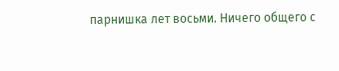парнишка лет восьми. Ничего общего с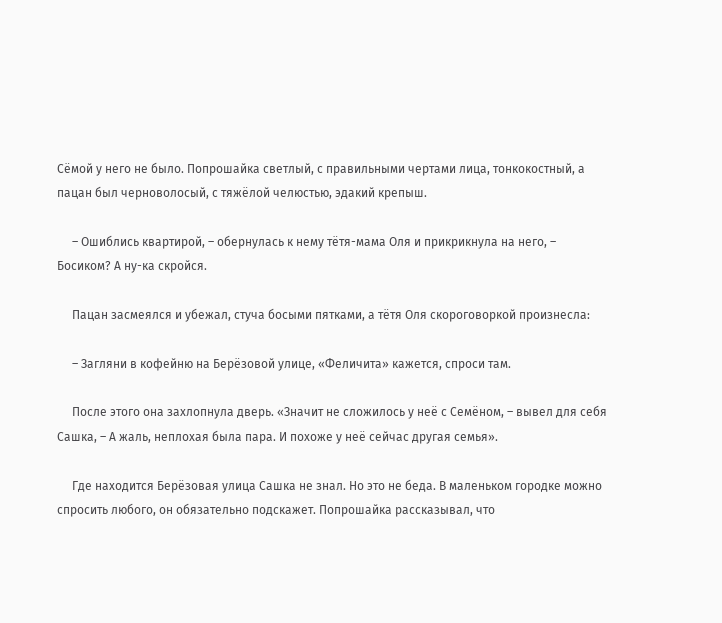Сёмой у него не было. Попрошайка светлый, с правильными чертами лица, тонкокостный, а пацан был черноволосый, с тяжёлой челюстью, эдакий крепыш.

     – Ошиблись квартирой, – обернулась к нему тётя-мама Оля и прикрикнула на него, – Босиком? А ну-ка скройся.

     Пацан засмеялся и убежал, стуча босыми пятками, а тётя Оля скороговоркой произнесла:

     – Загляни в кофейню на Берёзовой улице, «Феличита» кажется, спроси там.

     После этого она захлопнула дверь. «Значит не сложилось у неё с Семёном, – вывел для себя Сашка, – А жаль, неплохая была пара. И похоже у неё сейчас другая семья».

     Где находится Берёзовая улица Сашка не знал. Но это не беда. В маленьком городке можно спросить любого, он обязательно подскажет. Попрошайка рассказывал, что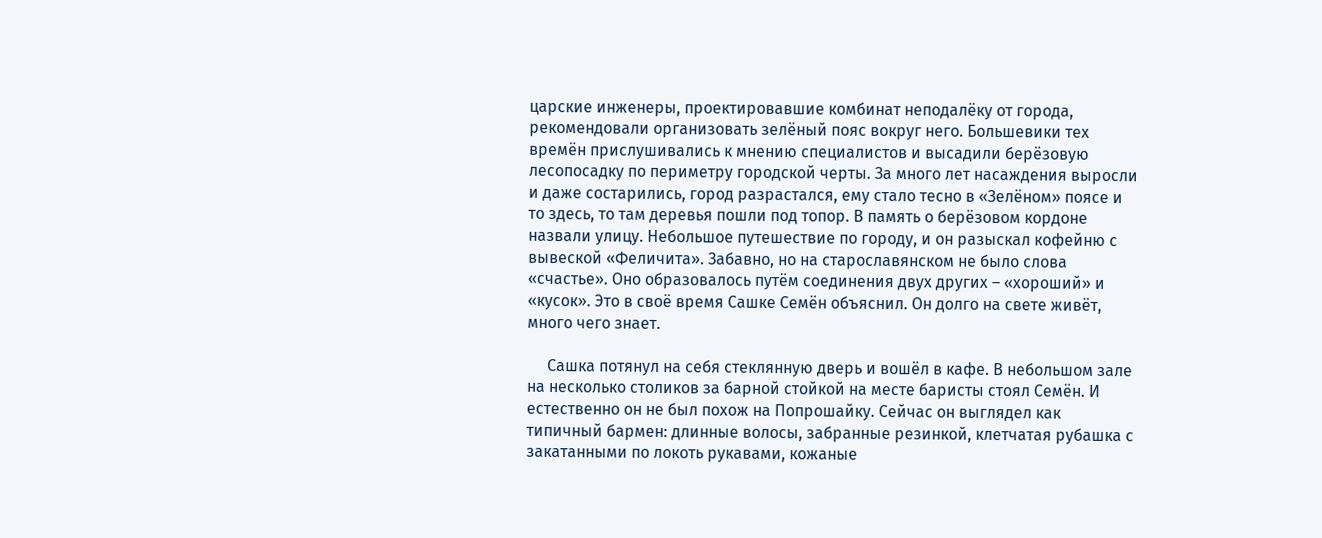царские инженеры, проектировавшие комбинат неподалёку от города, рекомендовали организовать зелёный пояс вокруг него. Большевики тех времён прислушивались к мнению специалистов и высадили берёзовую лесопосадку по периметру городской черты. За много лет насаждения выросли и даже состарились, город разрастался, ему стало тесно в «Зелёном» поясе и то здесь, то там деревья пошли под топор. В память о берёзовом кордоне назвали улицу. Небольшое путешествие по городу, и он разыскал кофейню с вывеской «Феличита». Забавно, но на старославянском не было слова «счастье». Оно образовалось путём соединения двух других – «хороший» и «кусок». Это в своё время Сашке Семён объяснил. Он долго на свете живёт, много чего знает.

     Сашка потянул на себя стеклянную дверь и вошёл в кафе. В небольшом зале на несколько столиков за барной стойкой на месте баристы стоял Семён. И естественно он не был похож на Попрошайку. Сейчас он выглядел как типичный бармен: длинные волосы, забранные резинкой, клетчатая рубашка с закатанными по локоть рукавами, кожаные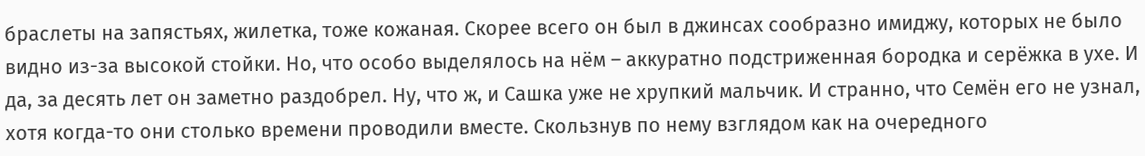браслеты на запястьях, жилетка, тоже кожаная. Скорее всего он был в джинсах сообразно имиджу, которых не было видно из-за высокой стойки. Но, что особо выделялось на нём – аккуратно подстриженная бородка и серёжка в ухе. И да, за десять лет он заметно раздобрел. Ну, что ж, и Сашка уже не хрупкий мальчик. И странно, что Семён его не узнал, хотя когда-то они столько времени проводили вместе. Скользнув по нему взглядом как на очередного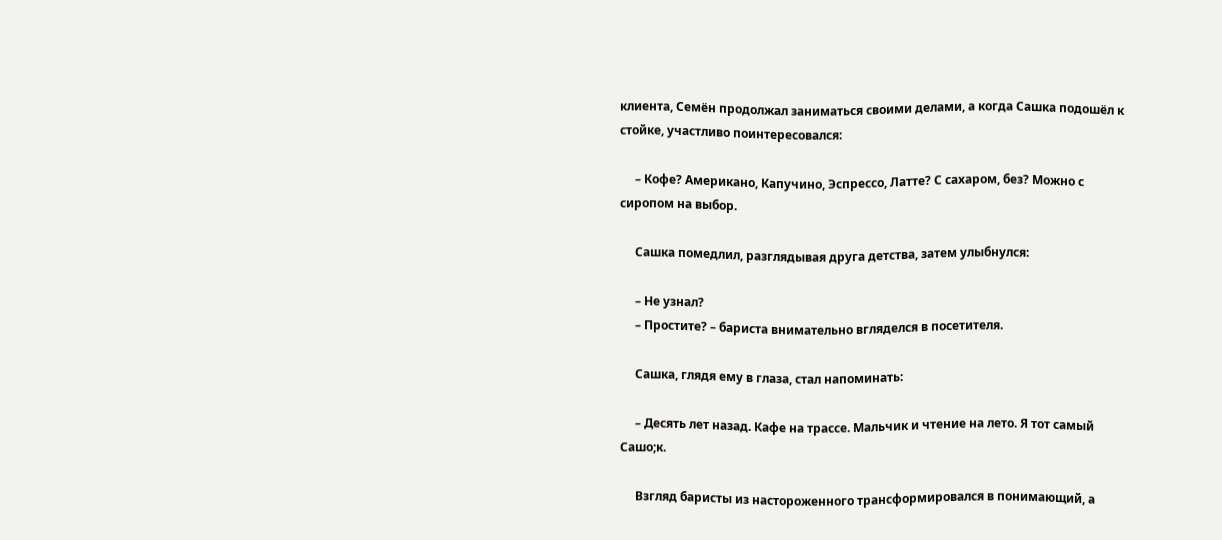клиента, Семён продолжал заниматься своими делами, а когда Сашка подошёл к стойке, участливо поинтересовался:

     – Кофе? Американо, Капучино, Эспрессо, Латте? С сахаром, без? Можно с сиропом на выбор.

     Сашка помедлил, разглядывая друга детства, затем улыбнулся:

     – Не узнал?
     – Простите? – бариста внимательно вгляделся в посетителя.

     Сашка, глядя ему в глаза, стал напоминать:

     – Десять лет назад. Кафе на трассе. Мальчик и чтение на лето. Я тот самый Сашо;к.

     Взгляд баристы из настороженного трансформировался в понимающий, а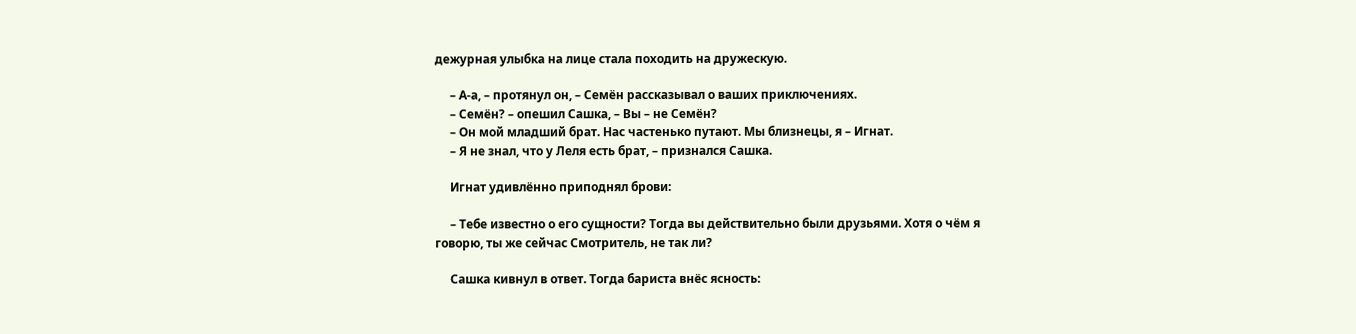дежурная улыбка на лице стала походить на дружескую.

     – А-а, – протянул он, – Семён рассказывал о ваших приключениях.
     – Семён? – опешил Сашка, – Вы – не Семён?
     – Он мой младший брат. Нас частенько путают. Мы близнецы, я – Игнат.
     – Я не знал, что у Леля есть брат, – признался Сашка.

     Игнат удивлённо приподнял брови:

     – Тебе известно о его сущности? Тогда вы действительно были друзьями. Хотя о чём я говорю, ты же сейчас Смотритель, не так ли?

     Сашка кивнул в ответ. Тогда бариста внёс ясность: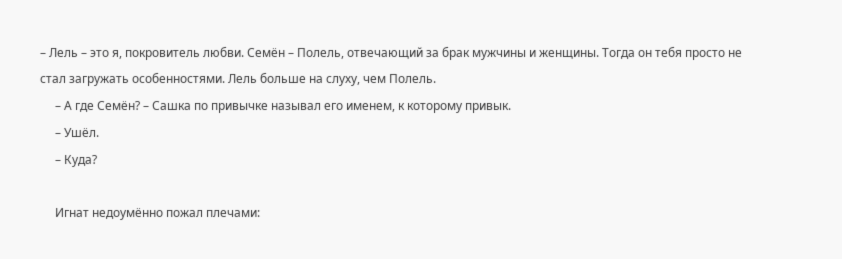– Лель – это я, покровитель любви. Семён – Полель, отвечающий за брак мужчины и женщины. Тогда он тебя просто не стал загружать особенностями. Лель больше на слуху, чем Полель.
     – А где Семён? – Сашка по привычке называл его именем, к которому привык.
     – Ушёл.
     – Куда?

     Игнат недоумённо пожал плечами: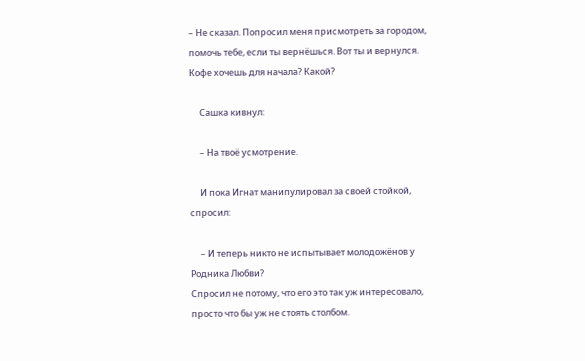– Не сказал. Попросил меня присмотреть за городом, помочь тебе, если ты вернёшься. Вот ты и вернулся. Кофе хочешь для начала? Какой?

     Сашка кивнул:

     – На твоё усмотрение.

     И пока Игнат манипулировал за своей стойкой, спросил:

     – И теперь никто не испытывает молодожёнов у Родника Любви?
Спросил не потому, что его это так уж интересовало, просто что бы уж не стоять столбом.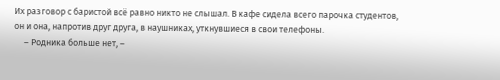Их разговор с баристой всё равно никто не слышал. В кафе сидела всего парочка студентов, он и она, напротив друг друга, в наушниках, уткнувшиеся в свои телефоны.
     – Родника больше нет, –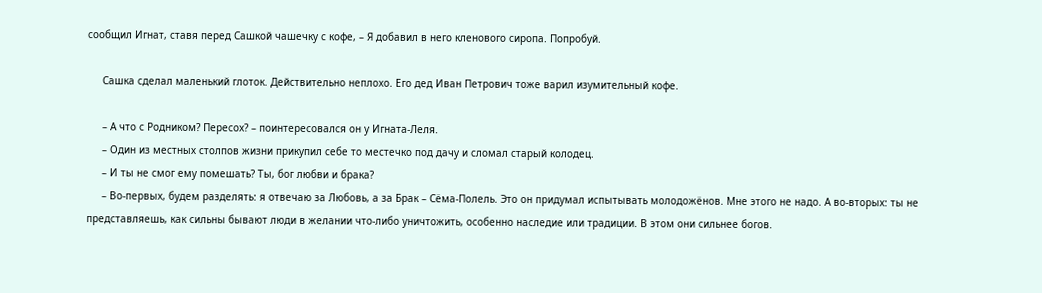сообщил Игнат, ставя перед Сашкой чашечку с кофе, – Я добавил в него кленового сиропа. Попробуй.

     Сашка сделал маленький глоток. Действительно неплохо. Его дед Иван Петрович тоже варил изумительный кофе.

     – А что с Родником? Пересох? – поинтересовался он у Игната-Леля.
     – Один из местных столпов жизни прикупил себе то местечко под дачу и сломал старый колодец.
     – И ты не смог ему помешать? Ты, бог любви и брака?
     – Во-первых, будем разделять: я отвечаю за Любовь, а за Брак – Сёма-Полель. Это он придумал испытывать молодожёнов. Мне этого не надо. А во-вторых: ты не представляешь, как сильны бывают люди в желании что-либо уничтожить, особенно наследие или традиции. В этом они сильнее богов.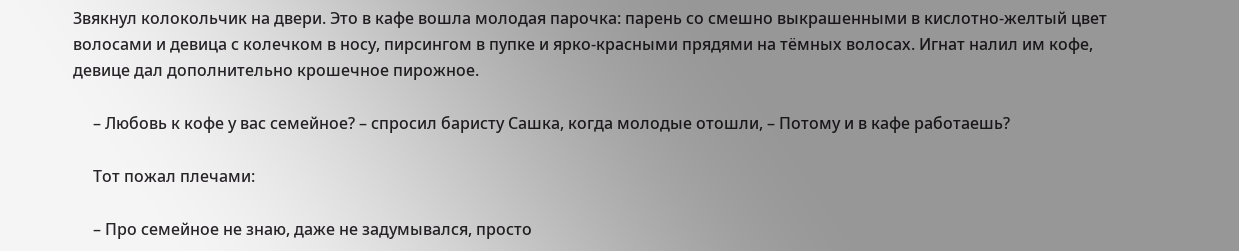Звякнул колокольчик на двери. Это в кафе вошла молодая парочка: парень со смешно выкрашенными в кислотно-желтый цвет волосами и девица с колечком в носу, пирсингом в пупке и ярко-красными прядями на тёмных волосах. Игнат налил им кофе, девице дал дополнительно крошечное пирожное.

     – Любовь к кофе у вас семейное? – спросил баристу Сашка, когда молодые отошли, – Потому и в кафе работаешь?

     Тот пожал плечами:

     – Про семейное не знаю, даже не задумывался, просто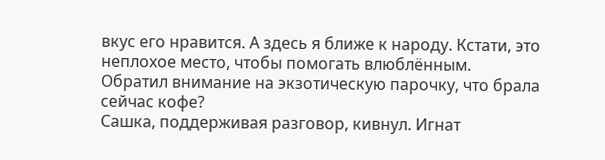вкус его нравится. А здесь я ближе к народу. Кстати, это неплохое место, чтобы помогать влюблённым. Обратил внимание на экзотическую парочку, что брала сейчас кофе?
Сашка, поддерживая разговор, кивнул. Игнат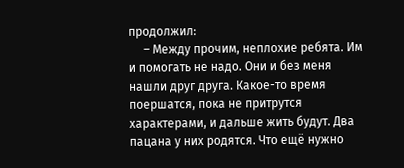продолжил:
     – Между прочим, неплохие ребята. Им и помогать не надо. Они и без меня нашли друг друга. Какое-то время поершатся, пока не притрутся характерами, и дальше жить будут. Два пацана у них родятся. Что ещё нужно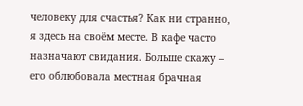человеку для счастья? Как ни странно, я здесь на своём месте. В кафе часто назначают свидания. Больше скажу – его облюбовала местная брачная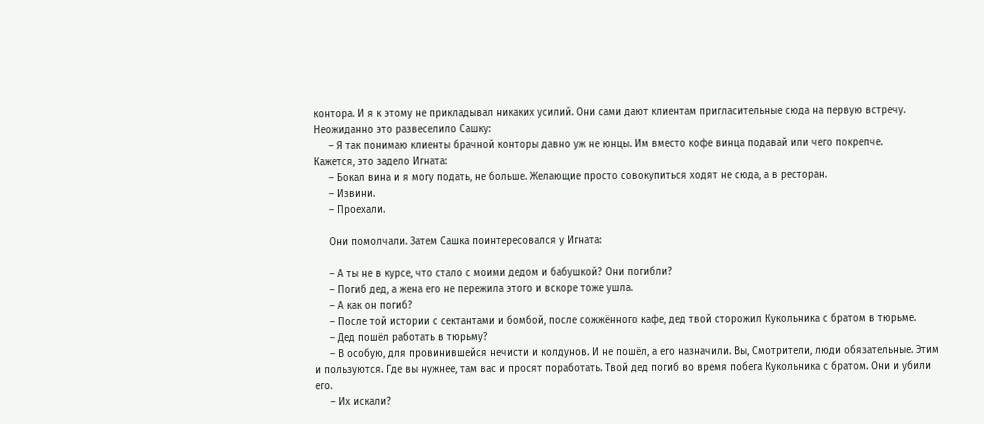контора. И я к этому не прикладывал никаких усилий. Они сами дают клиентам пригласительные сюда на первую встречу.
Неожиданно это развеселило Сашку:
     – Я так понимаю клиенты брачной конторы давно уж не юнцы. Им вместо кофе винца подавай или чего покрепче.
Кажется, это задело Игната:
     – Бокал вина и я могу подать, не больше. Желающие просто совокупиться ходят не сюда, а в ресторан.
     – Извини.
     – Проехали.

     Они помолчали. Затем Сашка поинтересовался у Игната:

     – А ты не в курсе, что стало с моими дедом и бабушкой? Они погибли?
     – Погиб дед, а жена его не пережила этого и вскоре тоже ушла.
     – А как он погиб?
     – После той истории с сектантами и бомбой, после сожжённого кафе, дед твой сторожил Кукольника с братом в тюрьме.
     – Дед пошёл работать в тюрьму?
     – В особую, для провинившейся нечисти и колдунов. И не пошёл, а его назначили. Вы, Смотрители, люди обязательные. Этим и пользуются. Где вы нужнее, там вас и просят поработать. Твой дед погиб во время побега Кукольника с братом. Они и убили его.
     – Их искали?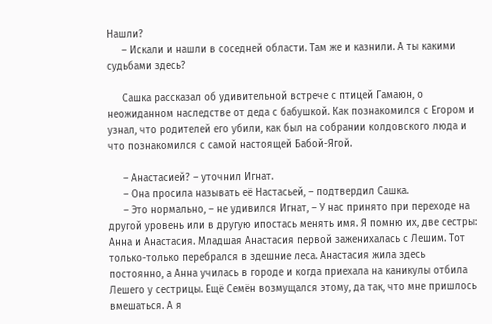Нашли?
     – Искали и нашли в соседней области. Там же и казнили. А ты какими судьбами здесь?

     Сашка рассказал об удивительной встрече с птицей Гамаюн, о неожиданном наследстве от деда с бабушкой. Как познакомился с Егором и узнал, что родителей его убили, как был на собрании колдовского люда и что познакомился с самой настоящей Бабой-Ягой.

     – Анастасией? – уточнил Игнат.
     – Она просила называть её Настасьей, – подтвердил Сашка.
     – Это нормально, – не удивился Игнат, – У нас принято при переходе на другой уровень или в другую ипостась менять имя. Я помню их, две сестры: Анна и Анастасия. Младшая Анастасия первой заженихалась с Лешим. Тот только-только перебрался в здешние леса. Анастасия жила здесь постоянно, а Анна училась в городе и когда приехала на каникулы отбила Лешего у сестрицы. Ещё Семён возмущался этому, да так, что мне пришлось вмешаться. А я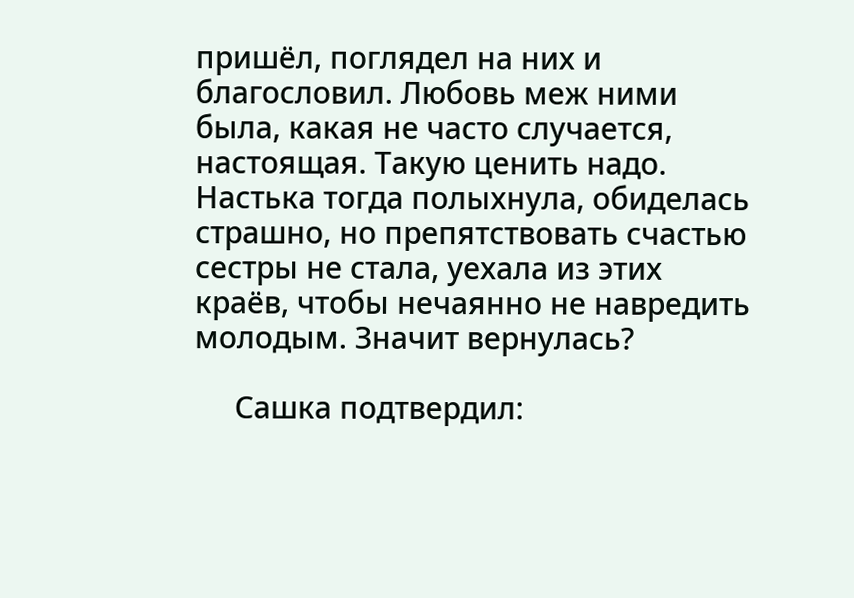пришёл, поглядел на них и благословил. Любовь меж ними была, какая не часто случается, настоящая. Такую ценить надо. Настька тогда полыхнула, обиделась страшно, но препятствовать счастью сестры не стала, уехала из этих краёв, чтобы нечаянно не навредить молодым. Значит вернулась?

     Сашка подтвердил: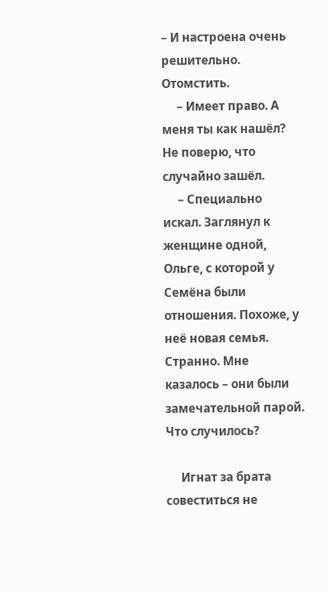– И настроена очень решительно. Отомстить.
     – Имеет право. А меня ты как нашёл? Не поверю, что случайно зашёл.
     – Специально искал. Заглянул к женщине одной, Ольге, с которой у Семёна были отношения. Похоже, у неё новая семья. Странно. Мне казалось – они были замечательной парой. Что случилось?

     Игнат за брата совеститься не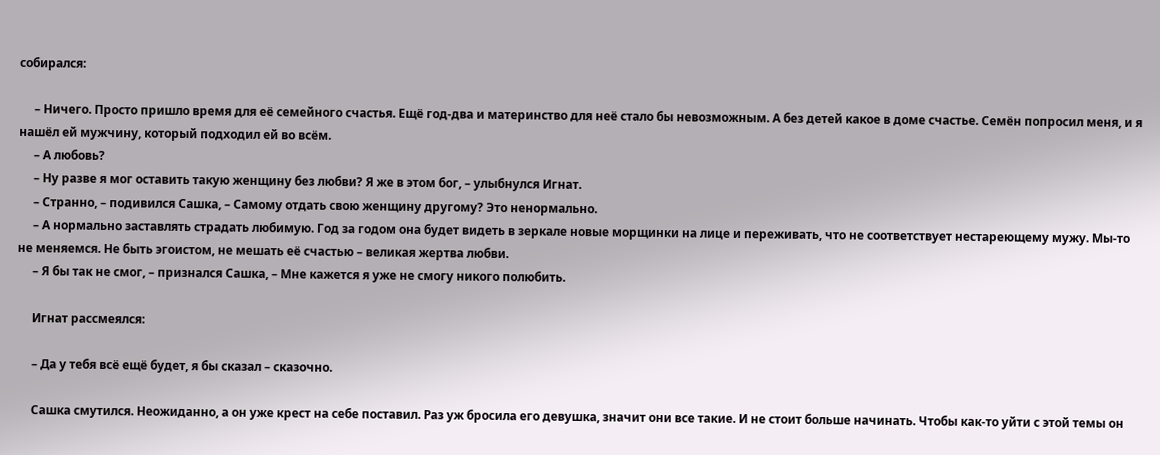собирался:

     – Ничего. Просто пришло время для её семейного счастья. Ещё год-два и материнство для неё стало бы невозможным. А без детей какое в доме счастье. Семён попросил меня, и я нашёл ей мужчину, который подходил ей во всём.
     – А любовь?
     – Ну разве я мог оставить такую женщину без любви? Я же в этом бог, – улыбнулся Игнат.
     – Странно, – подивился Сашка, – Самому отдать свою женщину другому? Это ненормально.
     – А нормально заставлять страдать любимую. Год за годом она будет видеть в зеркале новые морщинки на лице и переживать, что не соответствует нестареющему мужу. Мы-то не меняемся. Не быть эгоистом, не мешать её счастью – великая жертва любви.
     – Я бы так не смог, – признался Сашка, – Мне кажется я уже не смогу никого полюбить.

     Игнат рассмеялся:

     – Да у тебя всё ещё будет, я бы сказал – сказочно.

     Сашка смутился. Неожиданно, а он уже крест на себе поставил. Раз уж бросила его девушка, значит они все такие. И не стоит больше начинать. Чтобы как-то уйти с этой темы он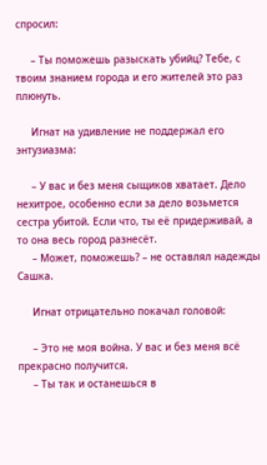спросил:

     – Ты поможешь разыскать убийц? Тебе, с твоим знанием города и его жителей это раз плюнуть.

     Игнат на удивление не поддержал его энтузиазма:

     – У вас и без меня сыщиков хватает. Дело нехитрое, особенно если за дело возьмется сестра убитой. Если что, ты её придерживай, а то она весь город разнесёт.
     – Может, поможешь? – не оставлял надежды Сашка.

     Игнат отрицательно покачал головой:

     – Это не моя война. У вас и без меня всё прекрасно получится.
     – Ты так и останешься в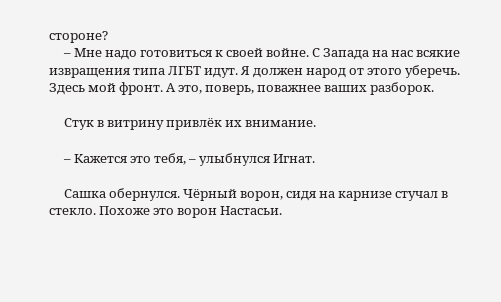стороне?
     – Мне надо готовиться к своей войне. С Запада на нас всякие извращения типа ЛГБТ идут. Я должен народ от этого уберечь. Здесь мой фронт. А это, поверь, поважнее ваших разборок.

     Стук в витрину привлёк их внимание.

     – Кажется это тебя, – улыбнулся Игнат.

     Сашка обернулся. Чёрный ворон, сидя на карнизе стучал в стекло. Похоже это ворон Настасьи.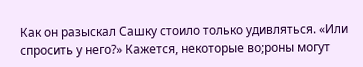Как он разыскал Сашку стоило только удивляться. «Или спросить у него?» Кажется, некоторые во;роны могут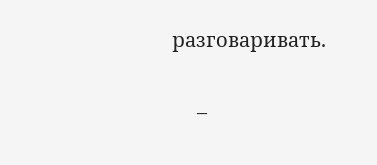разговаривать.

     –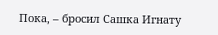Пока, – бросил Сашка Игнату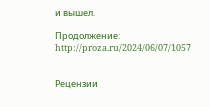и вышел.

Продолжение:  http://proza.ru/2024/06/07/1057


Рецензии